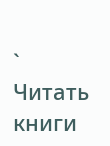`
Читать книги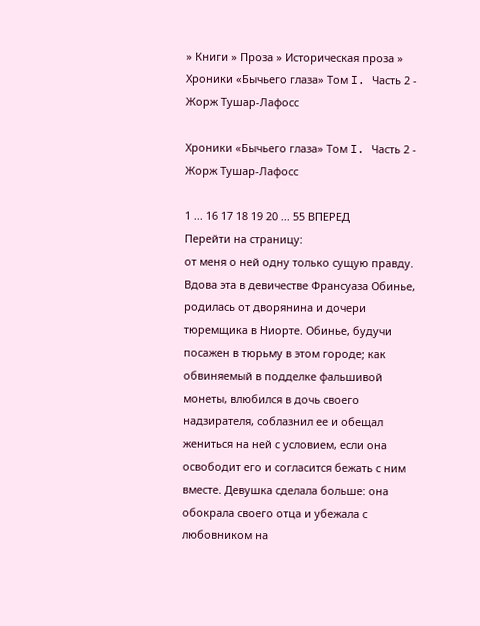» Книги » Проза » Историческая проза » Хроники «Бычьего глаза» Том I. Часть 2 - Жорж Тушар-Лафосс

Хроники «Бычьего глаза» Том I. Часть 2 - Жорж Тушар-Лафосс

1 ... 16 17 18 19 20 ... 55 ВПЕРЕД
Перейти на страницу:
от меня о ней одну только сущую правду. Вдова эта в девичестве Франсуаза Обинье, родилась от дворянина и дочери тюремщика в Ниорте. Обинье, будучи посажен в тюрьму в этом городе; как обвиняемый в подделке фальшивой монеты, влюбился в дочь своего надзирателя, соблазнил ее и обещал жениться на ней с условием, если она освободит его и согласится бежать с ним вместе. Девушка сделала больше: она обокрала своего отца и убежала с любовником на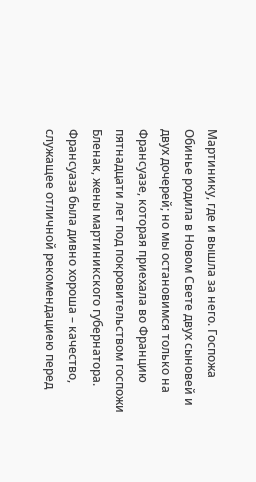Мартинику, где и вышла за него. Госпожа Обинье родила в Новом Свете двух сыновей и двух дочерей; но мы остановимся только на Франсуазе, которая приехала во Францию пятнадцати лет под покровительством госпожи Бленак, жены мартиникского губернатора. Франсуаза была дивно хороша – качество, служащее отличной рекомендациею перед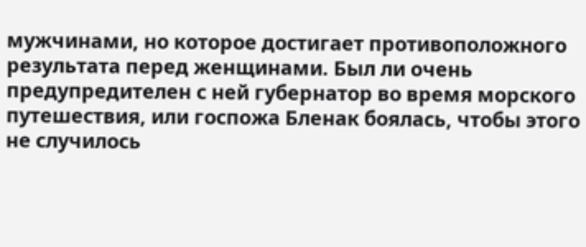мужчинами, но которое достигает противоположного результата перед женщинами. Был ли очень предупредителен с ней губернатор во время морского путешествия, или госпожа Бленак боялась, чтобы этого не случилось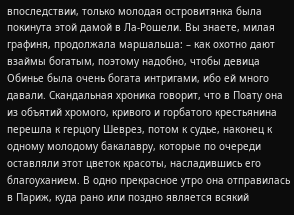впоследствии, только молодая островитянка была покинута этой дамой в Ла-Рошели. Вы знаете, милая графиня, продолжала маршальша: – как охотно дают взаймы богатым, поэтому надобно, чтобы девица Обинье была очень богата интригами, ибо ей много давали. Скандальная хроника говорит, что в Поату она из объятий хромого, кривого и горбатого крестьянина перешла к герцогу Шеврез, потом к судье, наконец к одному молодому бакалавру, которые по очереди оставляли этот цветок красоты, насладившись его благоуханием. В одно прекрасное утро она отправилась в Париж, куда рано или поздно является всякий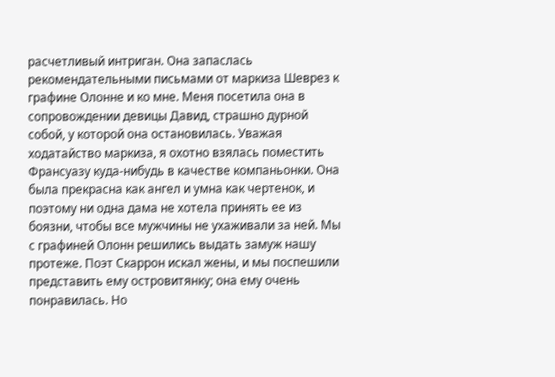расчетливый интриган. Она запаслась рекомендательными письмами от маркиза Шеврез к графине Олонне и ко мне. Меня посетила она в сопровождении девицы Давид, страшно дурной собой, у которой она остановилась. Уважая ходатайство маркиза, я охотно взялась поместить Франсуазу куда-нибудь в качестве компаньонки. Она была прекрасна как ангел и умна как чертенок, и поэтому ни одна дама не хотела принять ее из боязни, чтобы все мужчины не ухаживали за ней. Мы с графиней Олонн решились выдать замуж нашу протеже. Поэт Скаррон искал жены, и мы поспешили представить ему островитянку; она ему очень понравилась. Но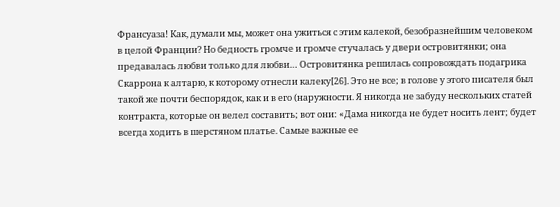Франсуаза! Как, думали мы, может она ужиться с этим калекой, безобразнейшим человеком в целой Франции? Но бедность громче и громче стучалась у двери островитянки; она предавалась любви только для любви… Островитянка решилась сопровождать подагрика Скаррона к алтарю, к которому отнесли калеку[26]. Это не все; в голове у этого писателя был такой же почти беспорядок, как и в его (наружности. Я никогда не забуду нескольких статей контракта, которые он велел составить; вот они: «Дама никогда не будет носить лент; будет всегда ходить в шерстяном платье. Самые важные ее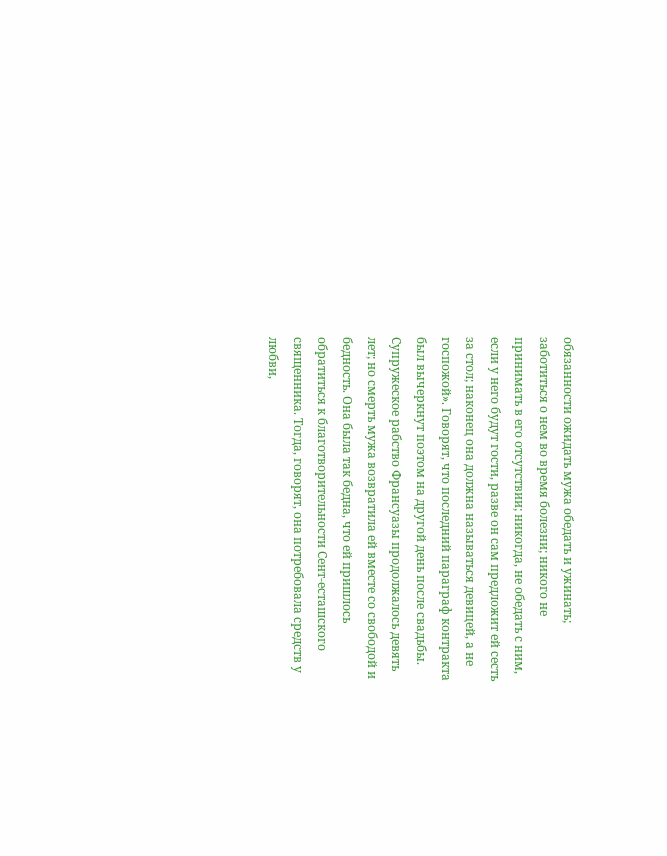обязанности ожидать мужа обедать и ужинать; заботиться о нем во время болезни; никого не принимать в его отсутствии; никогда, не обедать с ним, если у него будут гости, разве он сам предложит ей сесть за стол; наконец она должна называться девицей, а не госпожой». Говорят, что последний параграф контракта был вычеркнут поэтом на другой день после свадьбы. Супружеское рабство Франсуазы продолжалось девять лет; но смерть мужа возвратила ей вместе со свободой и бедность. Она была так бедна, что ей пришлось обратиться к благотворительности Сент-есташского священника. Тогда, говорят, она потребовала средств у любви,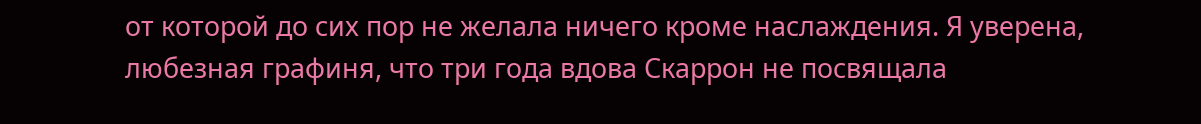от которой до сих пор не желала ничего кроме наслаждения. Я уверена, любезная графиня, что три года вдова Скаррон не посвящала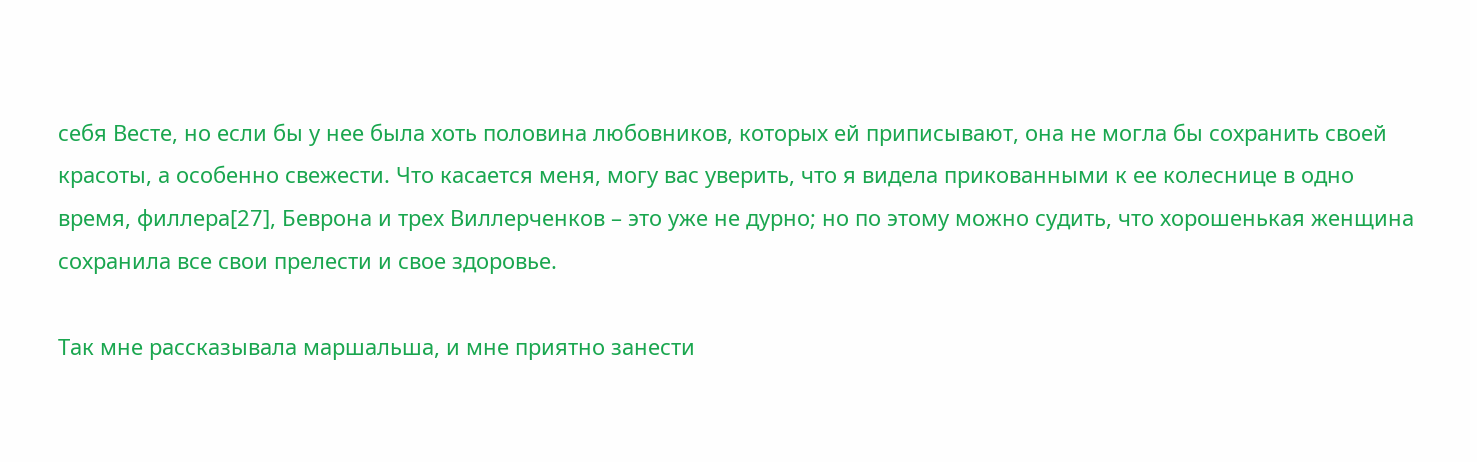себя Весте, но если бы у нее была хоть половина любовников, которых ей приписывают, она не могла бы сохранить своей красоты, а особенно свежести. Что касается меня, могу вас уверить, что я видела прикованными к ее колеснице в одно время, филлера[27], Беврона и трех Виллерченков – это уже не дурно; но по этому можно судить, что хорошенькая женщина сохранила все свои прелести и свое здоровье.

Так мне рассказывала маршальша, и мне приятно занести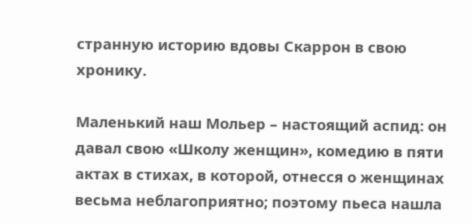странную историю вдовы Скаррон в свою хронику.

Маленький наш Мольер – настоящий аспид: он давал свою «Школу женщин», комедию в пяти актах в стихах, в которой, отнесся о женщинах весьма неблагоприятно; поэтому пьеса нашла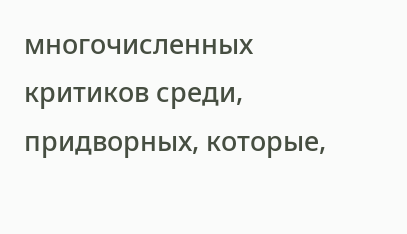многочисленных критиков среди, придворных, которые,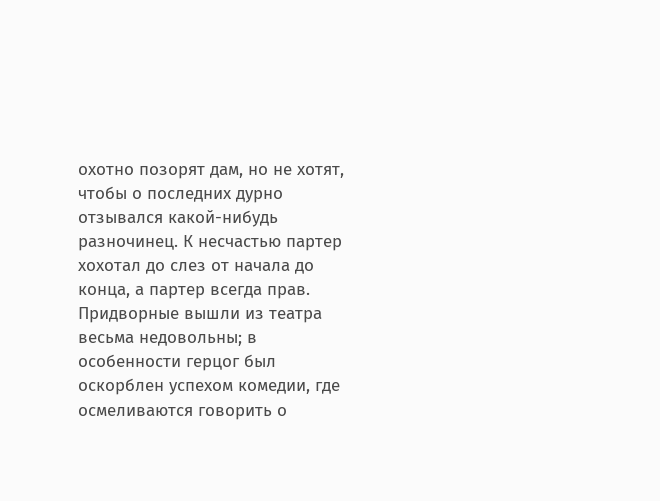охотно позорят дам, но не хотят, чтобы о последних дурно отзывался какой-нибудь разночинец. К несчастью партер хохотал до слез от начала до конца, а партер всегда прав. Придворные вышли из театра весьма недовольны; в особенности герцог был оскорблен успехом комедии, где осмеливаются говорить о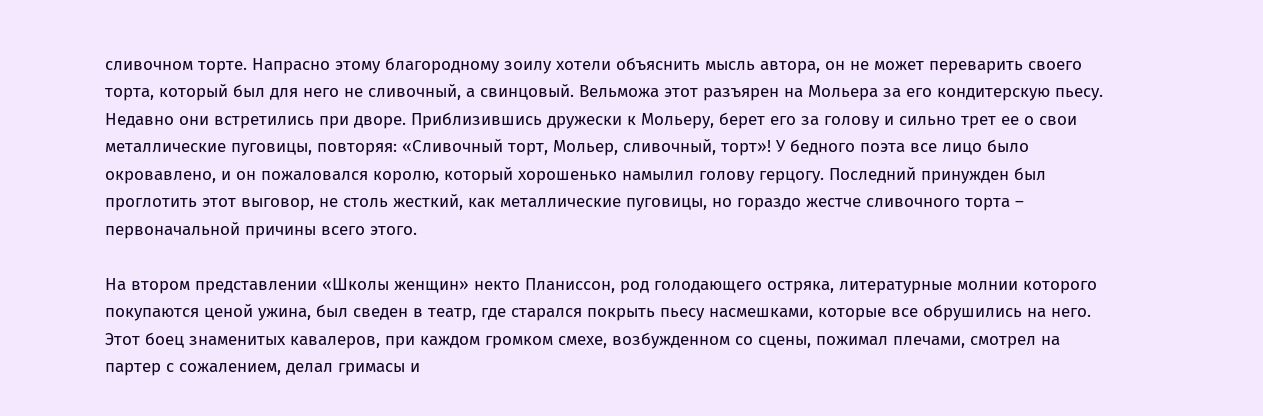сливочном торте. Напрасно этому благородному зоилу хотели объяснить мысль автора, он не может переварить своего торта, который был для него не сливочный, а свинцовый. Вельможа этот разъярен на Мольера за его кондитерскую пьесу. Недавно они встретились при дворе. Приблизившись дружески к Мольеру, берет его за голову и сильно трет ее о свои металлические пуговицы, повторяя: «Сливочный торт, Мольер, сливочный, торт»! У бедного поэта все лицо было окровавлено, и он пожаловался королю, который хорошенько намылил голову герцогу. Последний принужден был проглотить этот выговор, не столь жесткий, как металлические пуговицы, но гораздо жестче сливочного торта – первоначальной причины всего этого.

На втором представлении «Школы женщин» некто Планиссон, род голодающего остряка, литературные молнии которого покупаются ценой ужина, был сведен в театр, где старался покрыть пьесу насмешками, которые все обрушились на него. Этот боец знаменитых кавалеров, при каждом громком смехе, возбужденном со сцены, пожимал плечами, смотрел на партер с сожалением, делал гримасы и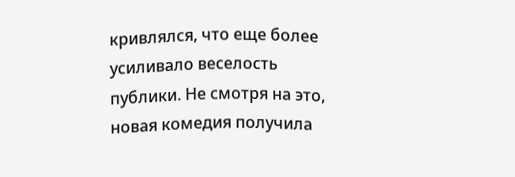кривлялся, что еще более усиливало веселость публики. Не смотря на это, новая комедия получила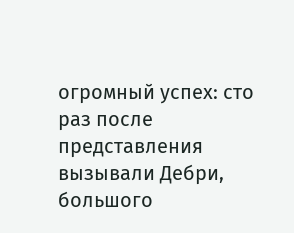огромный успех: сто раз после представления вызывали Дебри, большого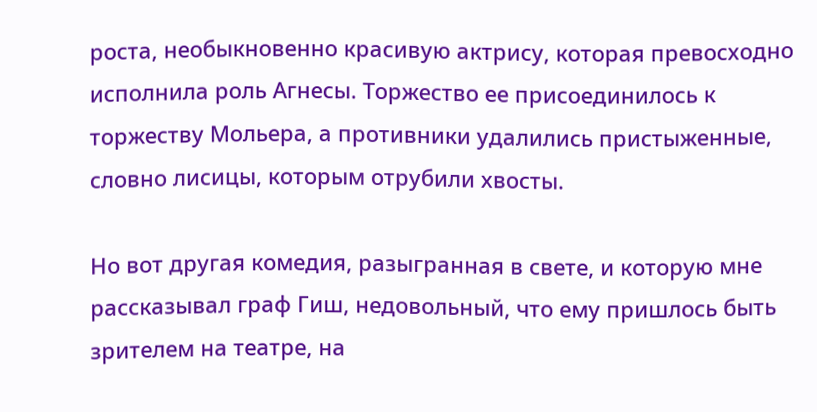роста, необыкновенно красивую актрису, которая превосходно исполнила роль Агнесы. Торжество ее присоединилось к торжеству Мольера, а противники удалились пристыженные, словно лисицы, которым отрубили хвосты.

Но вот другая комедия, разыгранная в свете, и которую мне рассказывал граф Гиш, недовольный, что ему пришлось быть зрителем на театре, на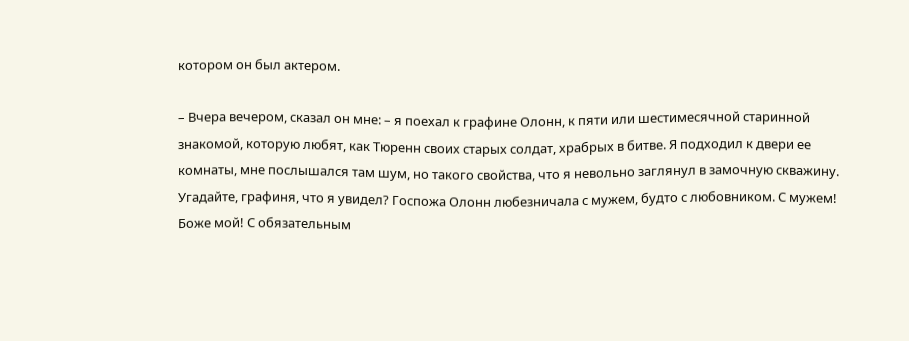котором он был актером.

– Вчера вечером, сказал он мне: – я поехал к графине Олонн, к пяти или шестимесячной старинной знакомой, которую любят, как Тюренн своих старых солдат, храбрых в битве. Я подходил к двери ее комнаты, мне послышался там шум, но такого свойства, что я невольно заглянул в замочную скважину. Угадайте, графиня, что я увидел? Госпожа Олонн любезничала с мужем, будто с любовником. С мужем! Боже мой! С обязательным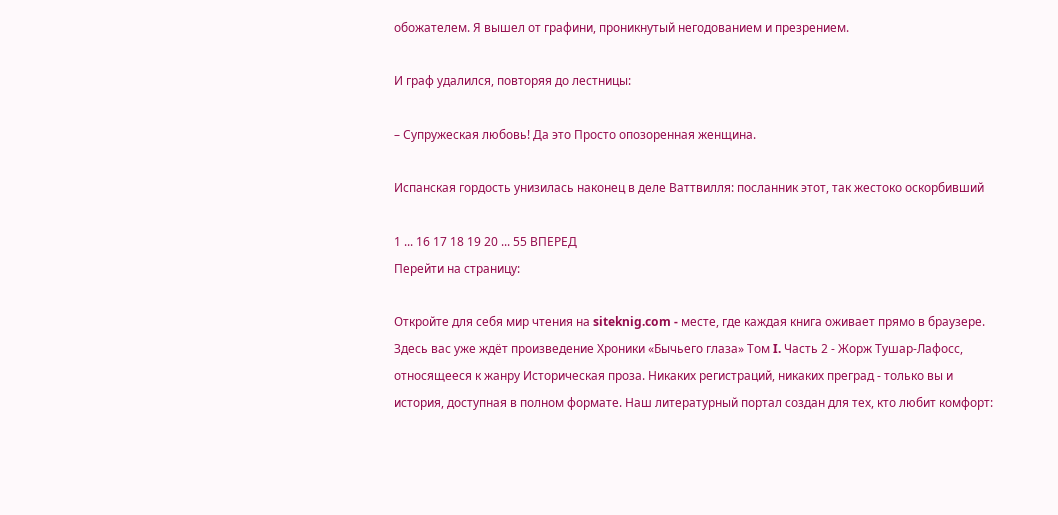обожателем. Я вышел от графини, проникнутый негодованием и презрением.

И граф удалился, повторяя до лестницы:

– Супружеская любовь! Да это Просто опозоренная женщина.

Испанская гордость унизилась наконец в деле Ваттвилля: посланник этот, так жестоко оскорбивший

1 ... 16 17 18 19 20 ... 55 ВПЕРЕД
Перейти на страницу:

Откройте для себя мир чтения на siteknig.com - месте, где каждая книга оживает прямо в браузере. Здесь вас уже ждёт произведение Хроники «Бычьего глаза» Том I. Часть 2 - Жорж Тушар-Лафосс, относящееся к жанру Историческая проза. Никаких регистраций, никаких преград - только вы и история, доступная в полном формате. Наш литературный портал создан для тех, кто любит комфорт: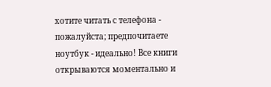хотите читать с телефона - пожалуйста; предпочитаете ноутбук - идеально! Все книги открываются моментально и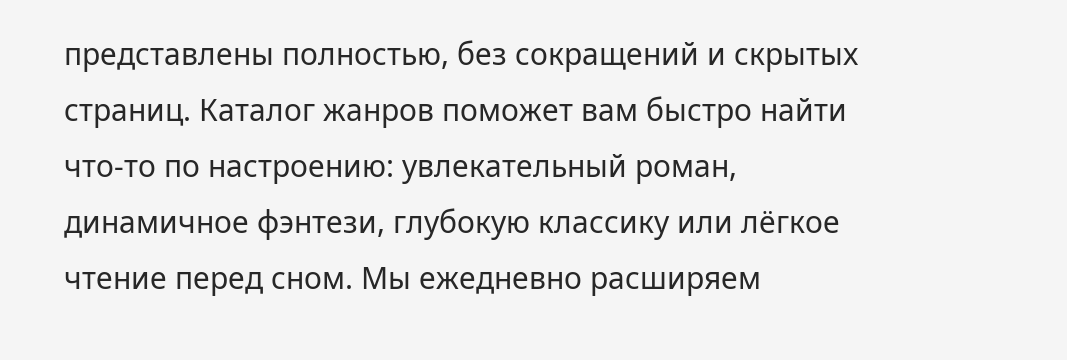представлены полностью, без сокращений и скрытых страниц. Каталог жанров поможет вам быстро найти что-то по настроению: увлекательный роман, динамичное фэнтези, глубокую классику или лёгкое чтение перед сном. Мы ежедневно расширяем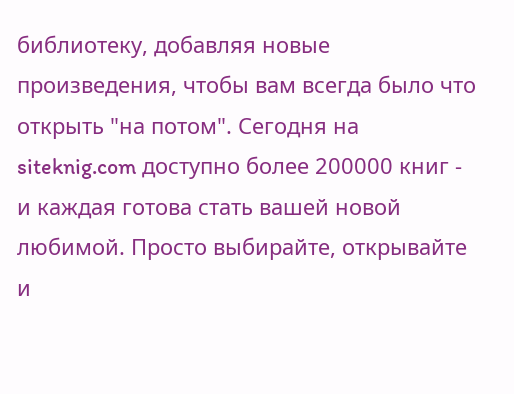библиотеку, добавляя новые произведения, чтобы вам всегда было что открыть "на потом". Сегодня на siteknig.com доступно более 200000 книг - и каждая готова стать вашей новой любимой. Просто выбирайте, открывайте и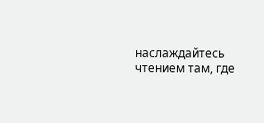наслаждайтесь чтением там, где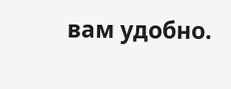вам удобно.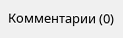Комментарии (0)